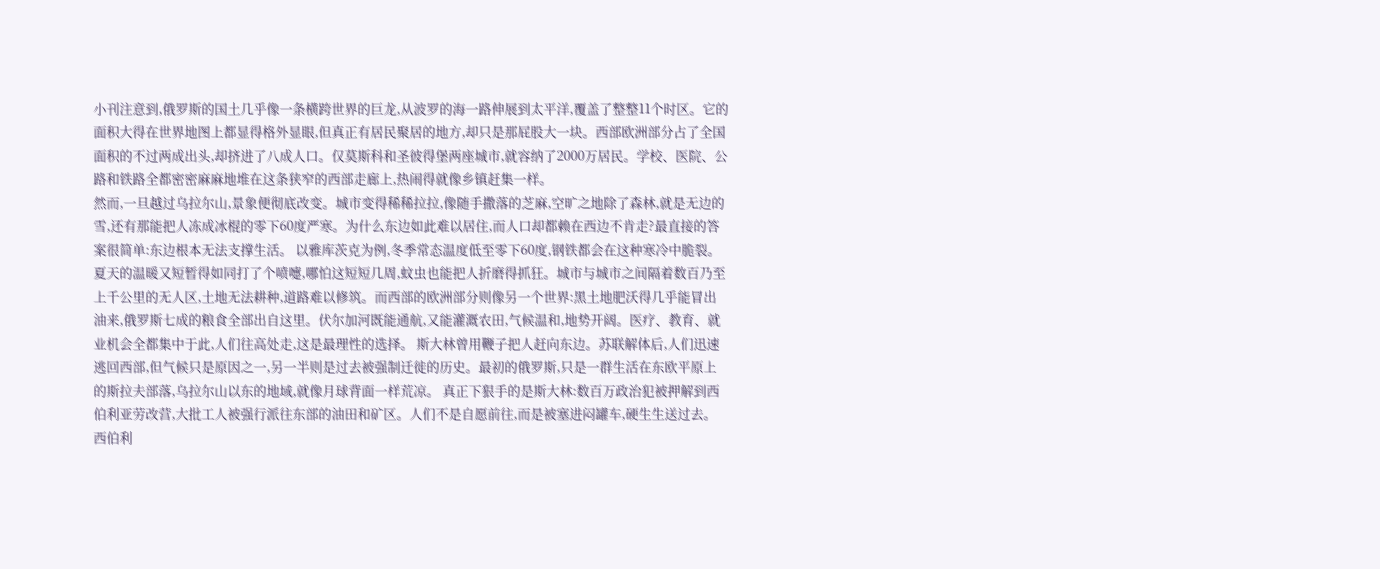小刊注意到,俄罗斯的国土几乎像一条横跨世界的巨龙,从波罗的海一路伸展到太平洋,覆盖了整整11个时区。它的面积大得在世界地图上都显得格外显眼,但真正有居民聚居的地方,却只是那屁股大一块。西部欧洲部分占了全国面积的不过两成出头,却挤进了八成人口。仅莫斯科和圣彼得堡两座城市,就容纳了2000万居民。学校、医院、公路和铁路全都密密麻麻地堆在这条狭窄的西部走廊上,热闹得就像乡镇赶集一样。
然而,一旦越过乌拉尔山,景象便彻底改变。城市变得稀稀拉拉,像随手撒落的芝麻,空旷之地除了森林,就是无边的雪,还有那能把人冻成冰棍的零下60度严寒。为什么东边如此难以居住,而人口却都赖在西边不肯走?最直接的答案很简单:东边根本无法支撑生活。 以雅库茨克为例,冬季常态温度低至零下60度,钢铁都会在这种寒冷中脆裂。夏天的温暖又短暂得如同打了个喷嚏,哪怕这短短几周,蚊虫也能把人折磨得抓狂。城市与城市之间隔着数百乃至上千公里的无人区,土地无法耕种,道路难以修筑。而西部的欧洲部分则像另一个世界:黑土地肥沃得几乎能冒出油来,俄罗斯七成的粮食全部出自这里。伏尔加河既能通航,又能灌溉农田,气候温和,地势开阔。医疗、教育、就业机会全都集中于此,人们往高处走,这是最理性的选择。 斯大林曾用鞭子把人赶向东边。苏联解体后,人们迅速逃回西部,但气候只是原因之一,另一半则是过去被强制迁徙的历史。最初的俄罗斯,只是一群生活在东欧平原上的斯拉夫部落,乌拉尔山以东的地域,就像月球背面一样荒凉。 真正下狠手的是斯大林:数百万政治犯被押解到西伯利亚劳改营,大批工人被强行派往东部的油田和矿区。人们不是自愿前往,而是被塞进闷罐车,硬生生送过去。西伯利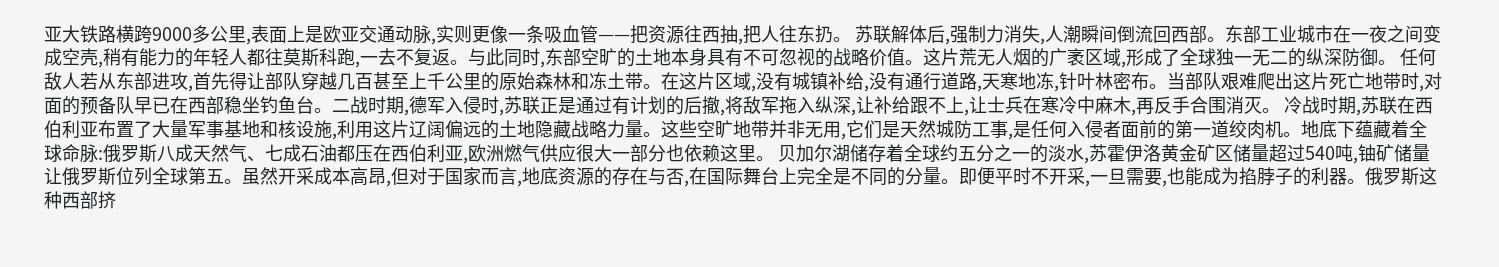亚大铁路横跨9000多公里,表面上是欧亚交通动脉,实则更像一条吸血管——把资源往西抽,把人往东扔。 苏联解体后,强制力消失,人潮瞬间倒流回西部。东部工业城市在一夜之间变成空壳,稍有能力的年轻人都往莫斯科跑,一去不复返。与此同时,东部空旷的土地本身具有不可忽视的战略价值。这片荒无人烟的广袤区域,形成了全球独一无二的纵深防御。 任何敌人若从东部进攻,首先得让部队穿越几百甚至上千公里的原始森林和冻土带。在这片区域,没有城镇补给,没有通行道路,天寒地冻,针叶林密布。当部队艰难爬出这片死亡地带时,对面的预备队早已在西部稳坐钓鱼台。二战时期,德军入侵时,苏联正是通过有计划的后撤,将敌军拖入纵深,让补给跟不上,让士兵在寒冷中麻木,再反手合围消灭。 冷战时期,苏联在西伯利亚布置了大量军事基地和核设施,利用这片辽阔偏远的土地隐藏战略力量。这些空旷地带并非无用,它们是天然城防工事,是任何入侵者面前的第一道绞肉机。地底下蕴藏着全球命脉:俄罗斯八成天然气、七成石油都压在西伯利亚,欧洲燃气供应很大一部分也依赖这里。 贝加尔湖储存着全球约五分之一的淡水,苏霍伊洛黄金矿区储量超过540吨,铀矿储量让俄罗斯位列全球第五。虽然开采成本高昂,但对于国家而言,地底资源的存在与否,在国际舞台上完全是不同的分量。即便平时不开采,一旦需要,也能成为掐脖子的利器。俄罗斯这种西部挤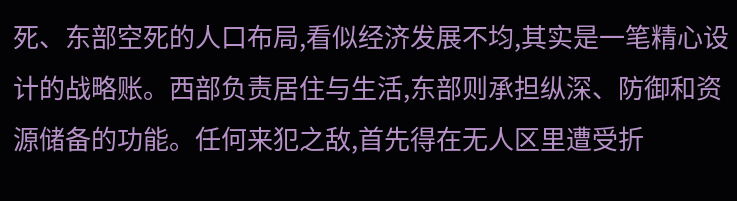死、东部空死的人口布局,看似经济发展不均,其实是一笔精心设计的战略账。西部负责居住与生活,东部则承担纵深、防御和资源储备的功能。任何来犯之敌,首先得在无人区里遭受折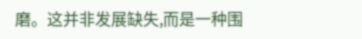磨。这并非发展缺失,而是一种围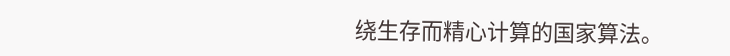绕生存而精心计算的国家算法。